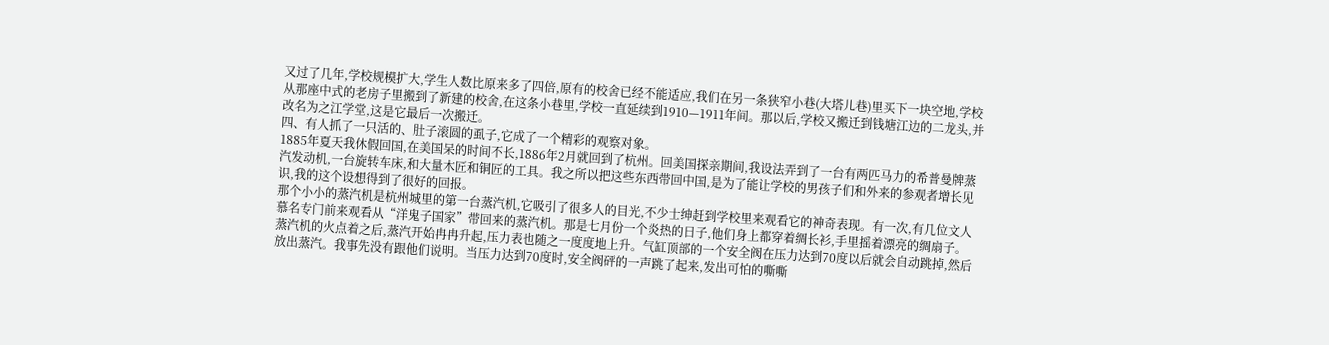又过了几年,学校规模扩大,学生人数比原来多了四倍,原有的校舍已经不能适应,我们在另一条狭窄小巷(大塔儿巷)里买下一块空地,学校从那座中式的老房子里搬到了新建的校舍,在这条小巷里,学校一直延续到1910—1911年间。那以后,学校又搬迁到钱塘江边的二龙头,并改名为之江学堂,这是它最后一次搬迁。
四、有人抓了一只活的、肚子滚圆的虱子,它成了一个精彩的观察对象。
1885年夏天我休假回国,在美国呆的时间不长,1886年2月就回到了杭州。回美国探亲期间,我设法弄到了一台有两匹马力的希普曼牌蒸汽发动机,一台旋转车床,和大量木匠和铜匠的工具。我之所以把这些东西带回中国,是为了能让学校的男孩子们和外来的参观者增长见识,我的这个设想得到了很好的回报。
那个小小的蒸汽机是杭州城里的第一台蒸汽机,它吸引了很多人的目光,不少士绅赶到学校里来观看它的神奇表现。有一次,有几位文人慕名专门前来观看从“洋鬼子国家”带回来的蒸汽机。那是七月份一个炎热的日子,他们身上都穿着绸长衫,手里摇着漂亮的绸扇子。蒸汽机的火点着之后,蒸汽开始冉冉升起,压力表也随之一度度地上升。气缸顶部的一个安全阀在压力达到70度以后就会自动跳掉,然后放出蒸汽。我事先没有跟他们说明。当压力达到70度时,安全阀砰的一声跳了起来,发出可怕的嘶嘶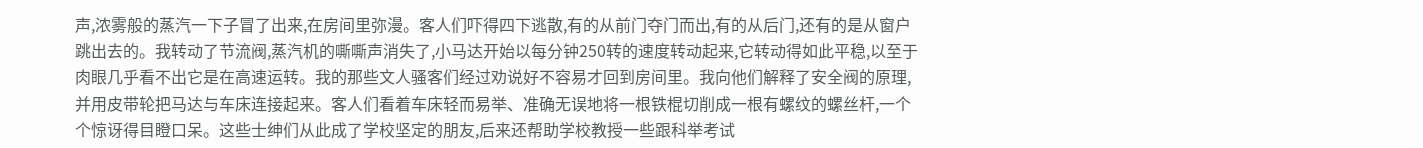声,浓雾般的蒸汽一下子冒了出来,在房间里弥漫。客人们吓得四下逃散,有的从前门夺门而出,有的从后门,还有的是从窗户跳出去的。我转动了节流阀,蒸汽机的嘶嘶声消失了,小马达开始以每分钟250转的速度转动起来,它转动得如此平稳,以至于肉眼几乎看不出它是在高速运转。我的那些文人骚客们经过劝说好不容易才回到房间里。我向他们解释了安全阀的原理,并用皮带轮把马达与车床连接起来。客人们看着车床轻而易举、准确无误地将一根铁棍切削成一根有螺纹的螺丝杆,一个个惊讶得目瞪口呆。这些士绅们从此成了学校坚定的朋友,后来还帮助学校教授一些跟科举考试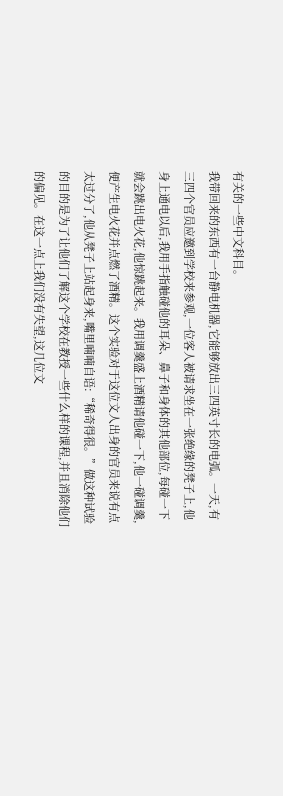有关的一些中文科目。
我带回来的东西有一台静电机器,它能够放出三四英寸长的电弧。一天,有三四个官员应邀到学校来参观,一位客人被请求坐在一张绝缘的凳子上,他身上通电以后,我用手指触碰他的耳朵、鼻子和身体的其他部位,每碰一下就会跳出电火花,他惊跳起来。我用调羹盛上酒精请他碰一下,他一碰调羹,便产生电火花并点燃了酒精。这个实验对于这位文人出身的官员来说有点太过分了,他从凳子上站起身来,嘴里喃喃自语:“稀奇得很。”做这种试验的目的是为了让他们了解这个学校在教授一些什么样的课程,并且消除他们的偏见。在这一点上我们没有失望,这几位文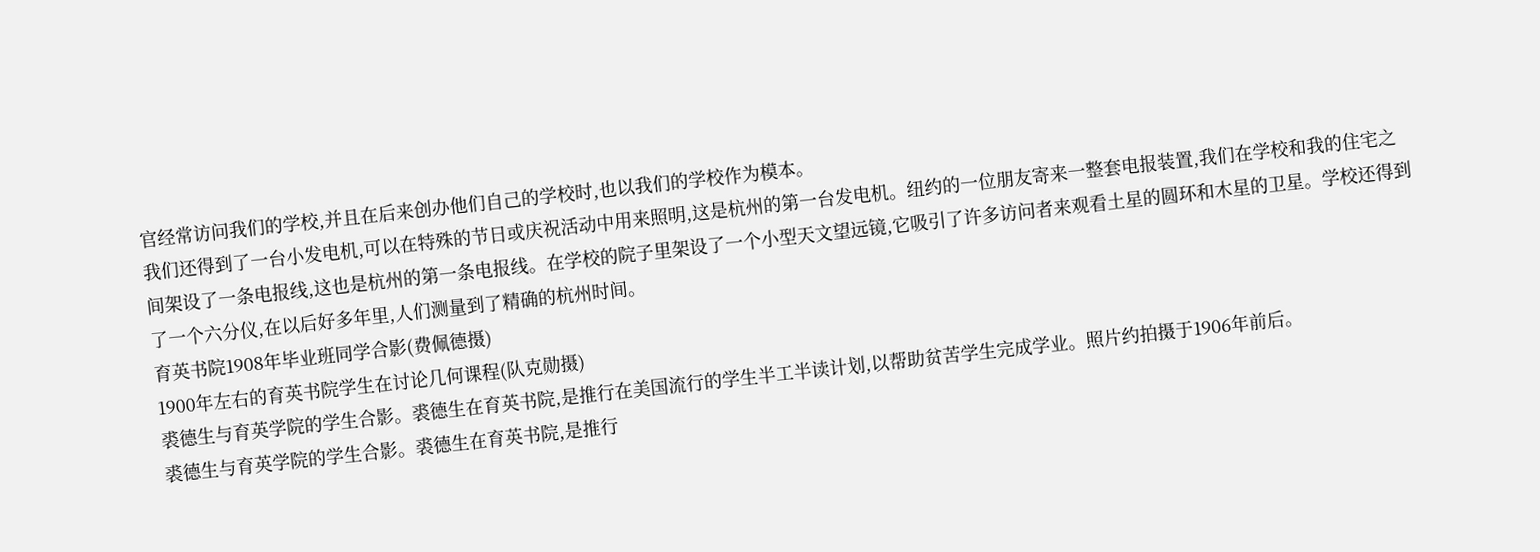官经常访问我们的学校,并且在后来创办他们自己的学校时,也以我们的学校作为模本。
我们还得到了一台小发电机,可以在特殊的节日或庆祝活动中用来照明,这是杭州的第一台发电机。纽约的一位朋友寄来一整套电报装置,我们在学校和我的住宅之间架设了一条电报线,这也是杭州的第一条电报线。在学校的院子里架设了一个小型天文望远镜,它吸引了许多访问者来观看土星的圆环和木星的卫星。学校还得到了一个六分仪,在以后好多年里,人们测量到了精确的杭州时间。
育英书院1908年毕业班同学合影(费佩德摄)
1900年左右的育英书院学生在讨论几何课程(队克勋摄)
裘德生与育英学院的学生合影。裘德生在育英书院,是推行在美国流行的学生半工半读计划,以帮助贫苦学生完成学业。照片约拍摄于1906年前后。
裘德生与育英学院的学生合影。裘德生在育英书院,是推行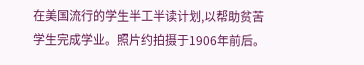在美国流行的学生半工半读计划,以帮助贫苦学生完成学业。照片约拍摄于1906年前后。